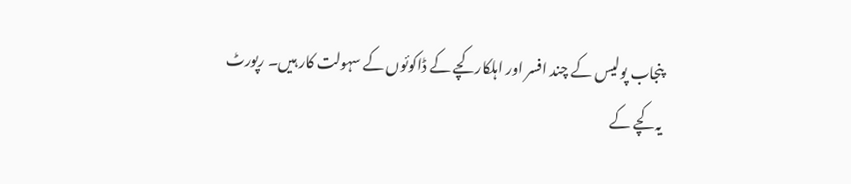پنجاب پولیس کے چند افسر اور اہلکار کچے کے ڈاکوئوں کے سہولت کار ہیں۔ رپورٹ
یہ کچے کے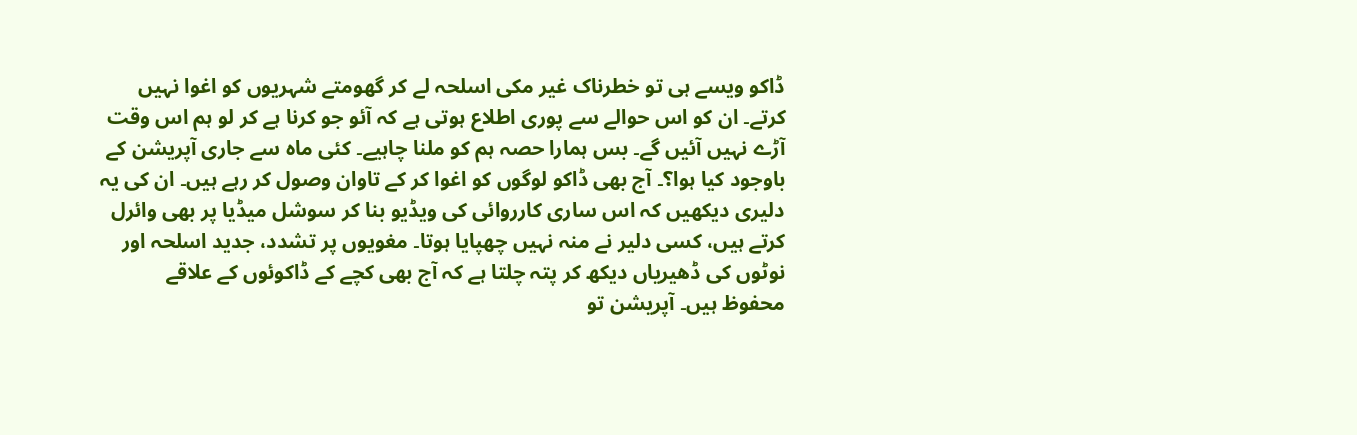ڈاکو ویسے ہی تو خطرناک غیر مکی اسلحہ لے کر گھومتے شہریوں کو اغوا نہیں کرتے۔ ان کو اس حوالے سے پوری اطلاع ہوتی ہے کہ آئو جو کرنا ہے کر لو ہم اس وقت آڑے نہیں آئیں گے۔ بس ہمارا حصہ ہم کو ملنا چاہیے۔ کئی ماہ سے جاری آپریشن کے باوجود کیا ہوا؟۔ آج بھی ڈاکو لوگوں کو اغوا کر کے تاوان وصول کر رہے ہیں۔ ان کی یہ دلیری دیکھیں کہ اس ساری کارروائی کی ویڈیو بنا کر سوشل میڈیا پر بھی وائرل کرتے ہیں، کسی دلیر نے منہ نہیں چھپایا ہوتا۔ مغویوں پر تشدد، جدید اسلحہ اور نوٹوں کی ڈھیریاں دیکھ کر پتہ چلتا ہے کہ آج بھی کچے کے ڈاکوئوں کے علاقے محفوظ ہیں۔ آپریشن تو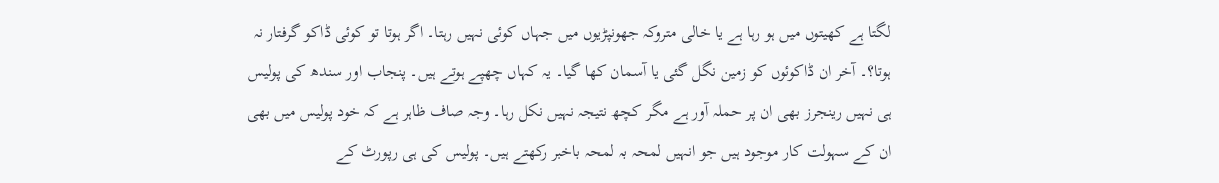لگتا ہے کھیتوں میں ہو رہا ہے یا خالی متروکہ جھونپڑیوں میں جہاں کوئی نہیں رہتا۔ اگر ہوتا تو کوئی ڈاکو گرفتار نہ ہوتا؟۔ آخر ان ڈاکوئوں کو زمین نگل گئی یا آسمان کھا گیا۔ یہ کہاں چھپے ہوتے ہیں۔ پنجاب اور سندھ کی پولیس ہی نہیں رینجرز بھی ان پر حملہ آور ہے مگر کچھ نتیجہ نہیں نکل رہا۔ وجہ صاف ظاہر ہے کہ خود پولیس میں بھی ان کے سہولت کار موجود ہیں جو انہیں لمحہ بہ لمحہ باخبر رکھتے ہیں۔ پولیس کی ہی رپورٹ کے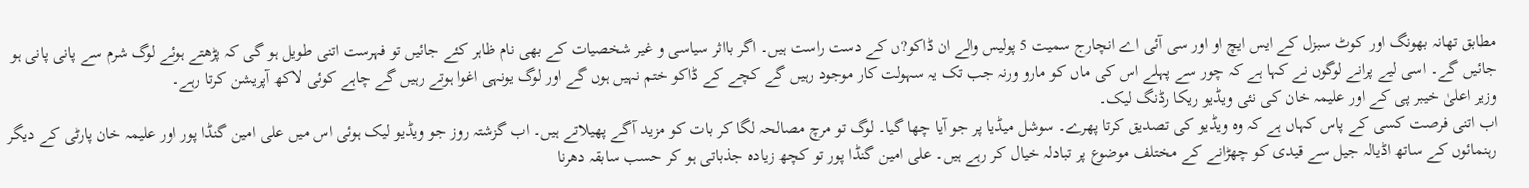مطابق تھانہ بھونگ اور کوٹ سبزل کے ایس ایچ او اور سی آئی اے انچارج سمیت 5 پولیس والے ان ڈاکو?ں کے دست راست ہیں۔ اگر بااثر سیاسی و غیر شخصیات کے بھی نام ظاہر کئے جائیں تو فہرست اتنی طویل ہو گی کہ پڑھتے ہوئے لوگ شرم سے پانی پانی ہو جائیں گے۔ اسی لیے پرانے لوگوں نے کہا ہے کہ چور سے پہلے اس کی ماں کو مارو ورنہ جب تک یہ سہولت کار موجود رہیں گے کچے کے ڈاکو ختم نہیں ہوں گے اور لوگ یونہی اغوا ہوتے رہیں گے چاہے کوئی لاکھ آپریشن کرتا رہے۔
وزیر اعلیٰ خیبر پی کے اور علیمہ خان کی نئی ویڈیو ریکا رڈنگ لیک۔
اب اتنی فرصت کسی کے پاس کہاں ہے کہ وہ ویڈیو کی تصدیق کرتا پھرے۔ سوشل میڈیا پر جو آیا چھا گیا۔ لوگ تو مرچ مصالحہ لگا کر بات کو مزید آگے پھیلاتے ہیں۔ اب گزشتہ روز جو ویڈیو لیک ہوئی اس میں علی امین گنڈا پور اور علیمہ خان پارٹی کے دیگر رہنمائوں کے ساتھ اڈیالہ جیل سے قیدی کو چھڑانے کے مختلف موضوع پر تبادلہ خیال کر رہے ہیں۔ علی امین گنڈا پور تو کچھ زیادہ جذباتی ہو کر حسب سابقہ دھرنا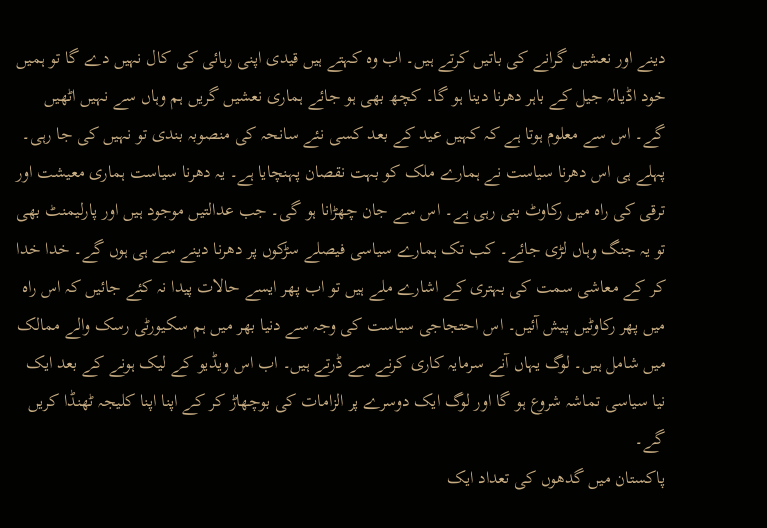دینے اور نعشیں گرانے کی باتیں کرتے ہیں۔ اب وہ کہتے ہیں قیدی اپنی رہائی کی کال نہیں دے گا تو ہمیں خود اڈیالہ جیل کے باہر دھرنا دینا ہو گا۔ کچھ بھی ہو جائے ہماری نعشیں گریں ہم وہاں سے نہیں اٹھیں گے۔ اس سے معلوم ہوتا ہے کہ کہیں عید کے بعد کسی نئے سانحہ کی منصوبہ بندی تو نہیں کی جا رہی۔ پہلے ہی اس دھرنا سیاست نے ہمارے ملک کو بہت نقصان پہنچایا ہے۔ یہ دھرنا سیاست ہماری معیشت اور ترقی کی راہ میں رکاوٹ بنی رہی ہے۔ اس سے جان چھڑانا ہو گی۔ جب عدالتیں موجود ہیں اور پارلیمنٹ بھی تو یہ جنگ وہاں لڑی جائے۔ کب تک ہمارے سیاسی فیصلے سڑکوں پر دھرنا دینے سے ہی ہوں گے۔ خدا خدا کر کے معاشی سمت کی بہتری کے اشارے ملے ہیں تو اب پھر ایسے حالات پیدا نہ کئے جائیں کہ اس راہ میں پھر رکاوٹیں پیش آئیں۔ اس احتجاجی سیاست کی وجہ سے دنیا بھر میں ہم سکیورٹی رسک والے ممالک میں شامل ہیں۔ لوگ یہاں آنے سرمایہ کاری کرنے سے ڈرتے ہیں۔ اب اس ویڈیو کے لیک ہونے کے بعد ایک نیا سیاسی تماشہ شروع ہو گا اور لوگ ایک دوسرے پر الزامات کی بوچھاڑ کر کے اپنا اپنا کلیجہ ٹھنڈا کریں گے۔
پاکستان میں گدھوں کی تعداد ایک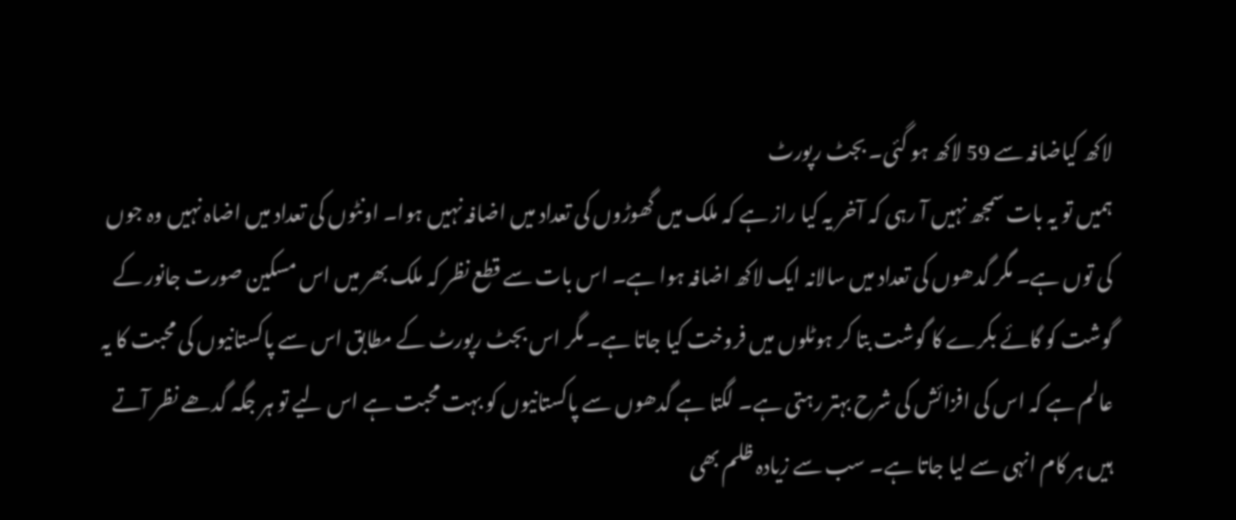لاکھ کیاضافہ سے 59 لاکھ ہو گئی۔ بجٹ رپورٹ
ہمیں تو یہ بات سمجھ نہیں آ رہی کہ آخر یہ کیا راز ہے کہ ملک میں گھوڑوں کی تعداد میں اضافہ نہیں ہوا۔ اونٹوں کی تعداد میں اضاہ نہیں وہ جوں کی توں ہے۔ مگر گدھوں کی تعداد میں سالانہ ایک لاکھ اضافہ ہوا ہے۔ اس بات سے قطع نظر کہ ملک بھر میں اس مسکین صورت جانور کے گوشت کو گائے بکرے کا گوشت بتا کر ہوٹلوں میں فروخت کیا جاتا ہے۔ مگر اس بجٹ رپورٹ کے مطابق اس سے پاکستانیوں کی محبت کا یہ عالم ہے کہ اس کی افزائش کی شرح بہتر رہتی ہے۔ لگتا ہے گدھوں سے پاکستانیوں کو بہت محبت ہے اس لیے تو ہر جگہ گدھے نظر آتے ہیں ہر کام انہی سے لیا جاتا ہے۔ سب سے زیادہ ظلم بھی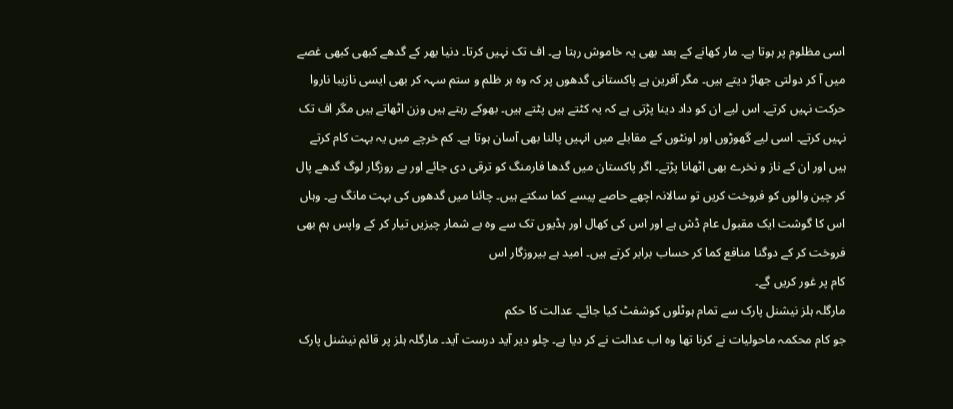اسی مظلوم پر ہوتا ہے۔ مار کھانے کے بعد بھی یہ خاموش رہتا ہے۔ اف تک نہیں کرتا۔ دنیا بھر کے گدھے کبھی کبھی غصے میں آ کر دولتی جھاڑ دیتے ہیں۔ مگر آفرین ہے پاکستانی گدھوں پر کہ وہ ہر ظلم و ستم سہہ کر بھی ایسی نازیبا ناروا حرکت نہیں کرتے۔ اس لیے ان کو داد دینا پڑتی ہے کہ یہ کٹتے ہیں پٹتے ہیں۔ بھوکے رہتے ہیں وزن اٹھاتے ہیں مگر اف تک نہیں کرتے۔ اسی لیے گھوڑوں اور اونٹوں کے مقابلے میں انہیں پالنا بھی آسان ہوتا ہے۔ کم خرچے میں یہ بہت کام کرتے ہیں اور ان کے ناز و نخرے بھی اٹھانا پڑتے۔ اگر پاکستان میں گدھا فارمنگ کو ترقی دی جائے اور بے روزگار لوگ گدھے پال کر چین والوں کو فروخت کریں تو سالانہ اچھے حاصے پیسے کما سکتے ہیں۔ چائنا میں گدھوں کی بہت مانگ ہے۔ وہاں اس کا گوشت ایک مقبول عام ڈش ہے اور اس کی کھال اور ہڈیوں تک سے وہ بے شمار چیزیں تیار کر کے واپس ہم بھی فروخت کر کے دوگنا منافع کما کر حساب برابر کرتے ہیں۔ امید ہے بیروزگار اس
کام پر غور کریں گے۔
مارگلہ ہلز نیشنل پارک سے تمام ہوٹلوں کوشفٹ کیا جائے۔ عدالت کا حکم
جو کام محکمہ ماحولیات نے کرنا تھا وہ اب عدالت نے کر دیا ہے۔ چلو دیر آید درست آید۔ مارگلہ ہلز پر قائم نیشنل پارک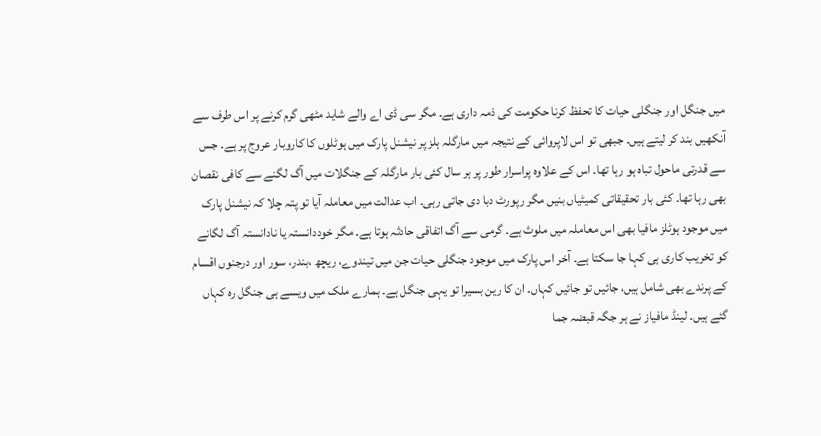میں جنگل اور جنگلی حیات کا تحفظ کرنا حکومت کی ذمہ داری ہے۔ مگر سی ڈی اے والے شاید مٹھی گرم کرنے پر اس طرف سے آنکھیں بند کر لیتے ہیں۔ جبھی تو اس لاپروائی کے نتیجہ میں مارگلہ ہلز پر نیشنل پارک میں ہوٹلوں کا کاروبار عروج پر ہے۔ جس سے قدرتی ماحول تباہ ہو رہا تھا۔ اس کے علاوہ پراسرار طور پر ہر سال کئی بار مارگلہ کے جنگلات میں آگ لگنے سے کافی نقصان بھی رہا تھا۔ کئی بار تحقیقاتی کمیٹیاں بنیں مگر رپورٹ دبا دی جاتی رہی۔ اب عدالت میں معاملہ آیا تو پتہ چلا کہ نیشنل پارک میں موجود ہوٹلز مافیا بھی اس معاملہ میں ملوث ہے۔ گرمی سے آگ اتفاقی حادثہ ہوتا ہے۔ مگر خوددانستہ یا نادانستہ آگ لگانے کو تخریب کاری ہی کہا جا سکتا ہے۔ آخر اس پارک میں موجود جنگلی حیات جن میں تیندوے، ریچھ ،بندر، سور اور درجنوں اقسام کے پرندے بھی شامل ہیں، جائیں تو جائیں کہاں۔ ان کا رین بسیرا تو یہی جنگل ہے۔ ہمارے ملک میں ویسے ہی جنگل رہ کہاں گئے ہیں۔ لینڈ مافیاز نے ہر جگہ قبضہ جما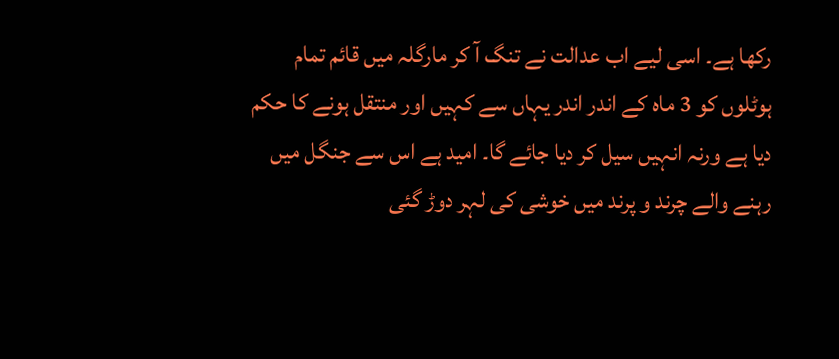رکھا ہے۔ اسی لیے اب عدالت نے تنگ آ کر مارگلہ میں قائم تمام ہوٹلوں کو 3 ماہ کے اندر اندر یہاں سے کہیں اور منتقل ہونے کا حکم دیا ہے ورنہ انہیں سیل کر دیا جائے گا۔ امید ہے اس سے جنگل میں رہنے والے چرند و پرند میں خوشی کی لہر دوڑ گئی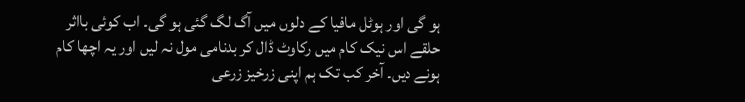ہو گی اور ہوٹل مافیا کے دلوں میں آگ لگ گئی ہو گی۔ اب کوئی بااثر حلقے اس نیک کام میں رکاوٹ ڈال کر بدنامی مول نہ لیں اور یہ اچھا کام ہونے دیں۔ آخر کب تک ہم اپنی زرخیز زرعی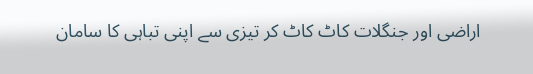اراضی اور جنگلات کاٹ کاٹ کر تیزی سے اپنی تباہی کا سامان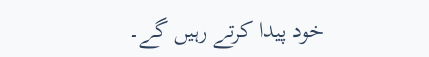خود پیدا کرتے رہیں گے۔